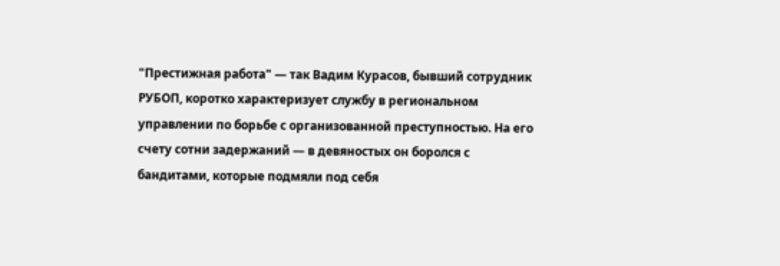"Престижная работа" — так Вадим Курасов, бывший сотрудник РУБОП, коротко характеризует службу в региональном управлении по борьбе с организованной преступностью. На его счету сотни задержаний — в девяностых он боролся с бандитами, которые подмяли под себя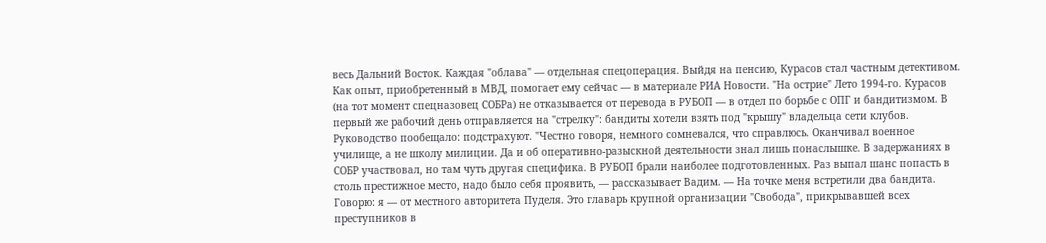весь Дальний Восток. Каждая "облава" — отдельная спецоперация. Выйдя на пенсию, Курасов стал частным детективом. Как опыт, приобретенный в МВД, помогает ему сейчас — в материале РИА Новости. "На острие" Лето 1994-го. Курасов (на тот момент спецназовец СОБРа) не отказывается от перевода в РУБОП — в отдел по борьбе с ОПГ и бандитизмом. В первый же рабочий день отправляется на "стрелку": бандиты хотели взять под "крышу" владельца сети клубов. Руководство пообещало: подстрахуют. "Честно говоря, немного сомневался, что справлюсь. Оканчивал военное училище, а не школу милиции. Да и об оперативно-разыскной деятельности знал лишь понаслышке. В задержаниях в СОБР участвовал, но там чуть другая специфика. В РУБОП брали наиболее подготовленных. Раз выпал шанс попасть в столь престижное место, надо было себя проявить, — рассказывает Вадим. — На точке меня встретили два бандита. Говорю: я — от местного авторитета Пуделя. Это главарь крупной организации "Свобода", прикрывавшей всех преступников в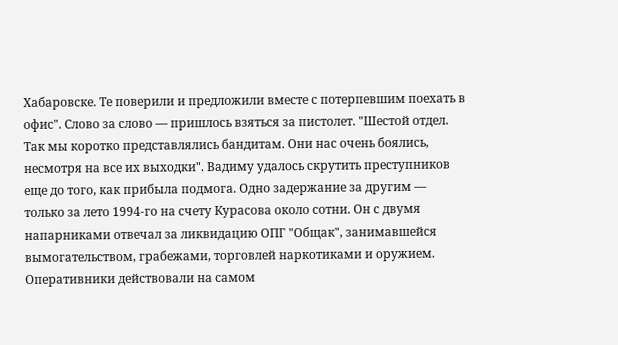Хабаровске. Те поверили и предложили вместе с потерпевшим поехать в офис". Слово за слово — пришлось взяться за пистолет. "Шестой отдел. Так мы коротко представлялись бандитам. Они нас очень боялись, несмотря на все их выходки". Вадиму удалось скрутить преступников еще до того, как прибыла подмога. Одно задержание за другим — только за лето 1994-го на счету Курасова около сотни. Он с двумя напарниками отвечал за ликвидацию ОПГ "Общак", занимавшейся вымогательством, грабежами, торговлей наркотиками и оружием. Оперативники действовали на самом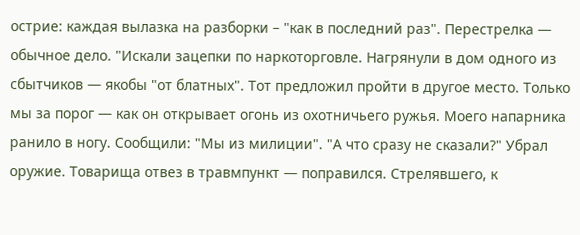острие: каждая вылазка на разборки – "как в последний раз". Перестрелка — обычное дело. "Искали зацепки по наркоторговле. Нагрянули в дом одного из сбытчиков — якобы "от блатных". Тот предложил пройти в другое место. Только мы за порог — как он открывает огонь из охотничьего ружья. Моего напарника ранило в ногу. Сообщили: "Мы из милиции". "А что сразу не сказали?" Убрал оружие. Товарища отвез в травмпункт — поправился. Стрелявшего, к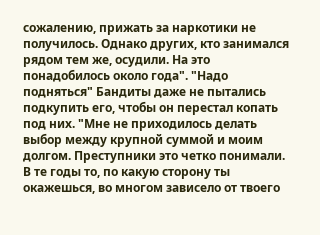сожалению, прижать за наркотики не получилось. Однако других, кто занимался рядом тем же, осудили. На это понадобилось около года". "Надо подняться" Бандиты даже не пытались подкупить его, чтобы он перестал копать под них. "Мне не приходилось делать выбор между крупной суммой и моим долгом. Преступники это четко понимали. В те годы то, по какую сторону ты окажешься, во многом зависело от твоего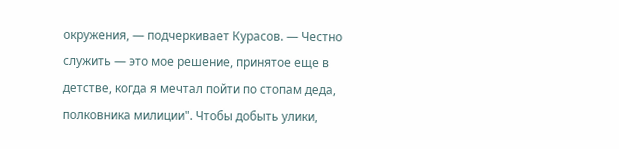окружения, — подчеркивает Курасов. — Честно служить — это мое решение, принятое еще в детстве, когда я мечтал пойти по стопам деда, полковника милиции". Чтобы добыть улики,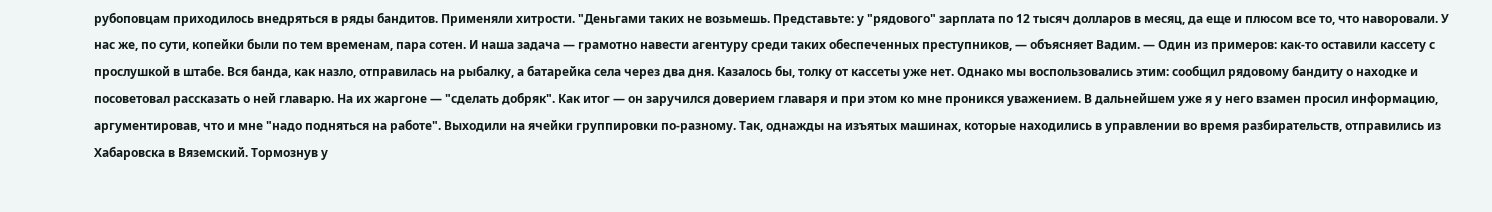рубоповцам приходилось внедряться в ряды бандитов. Применяли хитрости. "Деньгами таких не возьмешь. Представьте: у "рядового" зарплата по 12 тысяч долларов в месяц, да еще и плюсом все то, что наворовали. У нас же, по сути, копейки были по тем временам, пара сотен. И наша задача — грамотно навести агентуру среди таких обеспеченных преступников, — объясняет Вадим. — Один из примеров: как-то оставили кассету с прослушкой в штабе. Вся банда, как назло, отправилась на рыбалку, а батарейка села через два дня. Казалось бы, толку от кассеты уже нет. Однако мы воспользовались этим: сообщил рядовому бандиту о находке и посоветовал рассказать о ней главарю. На их жаргоне — "сделать добряк". Как итог — он заручился доверием главаря и при этом ко мне проникся уважением. В дальнейшем уже я у него взамен просил информацию, аргументировав, что и мне "надо подняться на работе". Выходили на ячейки группировки по-разному. Так, однажды на изъятых машинах, которые находились в управлении во время разбирательств, отправились из Хабаровска в Вяземский. Тормознув у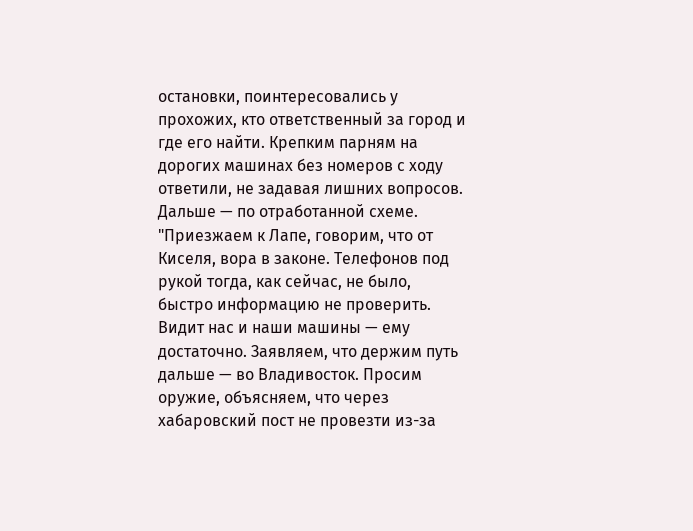остановки, поинтересовались у прохожих, кто ответственный за город и где его найти. Крепким парням на дорогих машинах без номеров с ходу ответили, не задавая лишних вопросов. Дальше — по отработанной схеме. "Приезжаем к Лапе, говорим, что от Киселя, вора в законе. Телефонов под рукой тогда, как сейчас, не было, быстро информацию не проверить. Видит нас и наши машины — ему достаточно. Заявляем, что держим путь дальше — во Владивосток. Просим оружие, объясняем, что через хабаровский пост не провезти из-за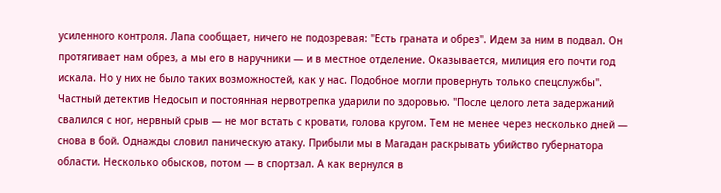усиленного контроля. Лапа сообщает, ничего не подозревая: "Есть граната и обрез". Идем за ним в подвал. Он протягивает нам обрез, а мы его в наручники — и в местное отделение. Оказывается, милиция его почти год искала. Но у них не было таких возможностей, как у нас. Подобное могли провернуть только спецслужбы". Частный детектив Недосып и постоянная нервотрепка ударили по здоровью. "После целого лета задержаний свалился с ног, нервный срыв — не мог встать с кровати, голова кругом. Тем не менее через несколько дней — снова в бой. Однажды словил паническую атаку. Прибыли мы в Магадан раскрывать убийство губернатора области. Несколько обысков, потом — в спортзал. А как вернулся в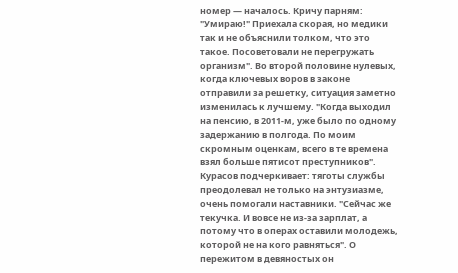номер — началось. Кричу парням: "Умираю!" Приехала скорая, но медики так и не объяснили толком, что это такое. Посоветовали не перегружать организм". Во второй половине нулевых, когда ключевых воров в законе отправили за решетку, ситуация заметно изменилась к лучшему. "Когда выходил на пенсию, в 2011-м, уже было по одному задержанию в полгода. По моим скромным оценкам, всего в те времена взял больше пятисот преступников". Курасов подчеркивает: тяготы службы преодолевал не только на энтузиазме, очень помогали наставники. "Сейчас же текучка. И вовсе не из-за зарплат, а потому что в операх оставили молодежь, которой не на кого равняться". О пережитом в девяностых он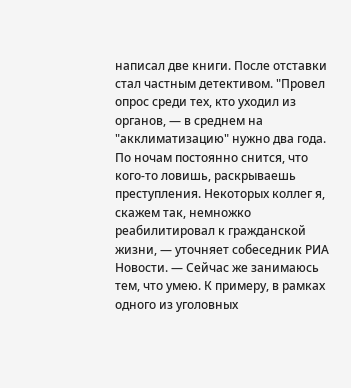написал две книги. После отставки стал частным детективом. "Провел опрос среди тех, кто уходил из органов, — в среднем на "акклиматизацию" нужно два года. По ночам постоянно снится, что кого-то ловишь, раскрываешь преступления. Некоторых коллег я, скажем так, немножко реабилитировал к гражданской жизни, — уточняет собеседник РИА Новости. — Сейчас же занимаюсь тем, что умею. К примеру, в рамках одного из уголовных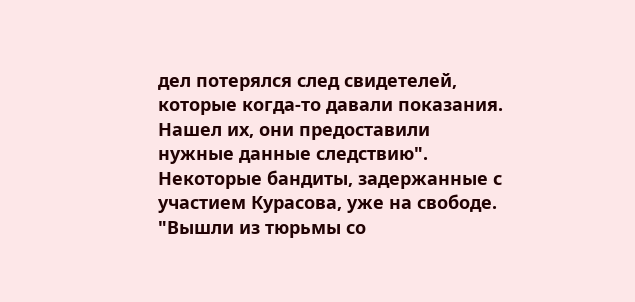дел потерялся след свидетелей, которые когда-то давали показания. Нашел их, они предоставили нужные данные следствию". Некоторые бандиты, задержанные с участием Курасова, уже на свободе. "Вышли из тюрьмы со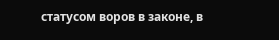статусом воров в законе, в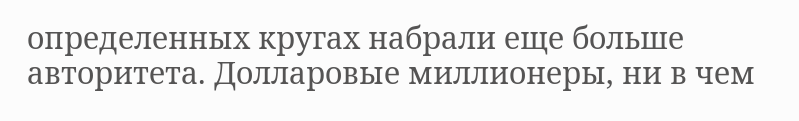определенных кругах набрали еще больше авторитета. Долларовые миллионеры, ни в чем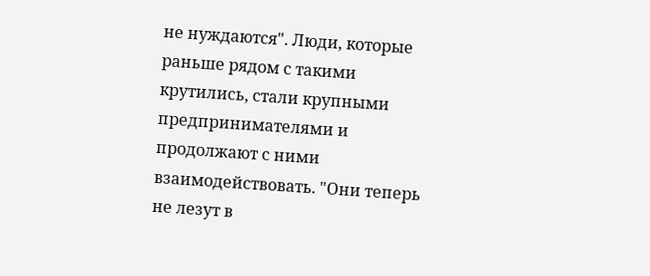не нуждаются". Люди, которые раньше рядом с такими крутились, стали крупными предпринимателями и продолжают с ними взаимодействовать. "Они теперь не лезут в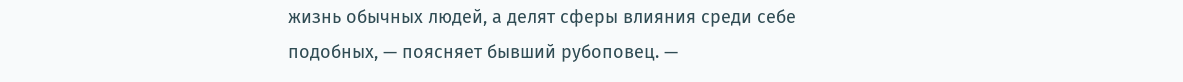жизнь обычных людей, а делят сферы влияния среди себе подобных, — поясняет бывший рубоповец. —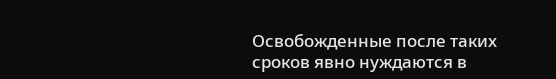Освобожденные после таких сроков явно нуждаются в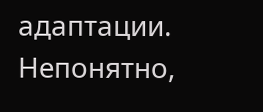адаптации. Непонятно,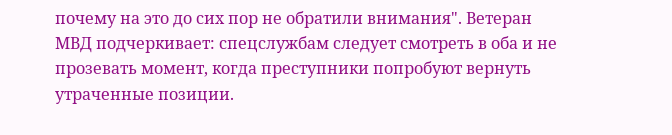почему на это до сих пор не обратили внимания". Ветеран МВД подчеркивает: спецслужбам следует смотреть в оба и не прозевать момент, когда преступники попробуют вернуть утраченные позиции.